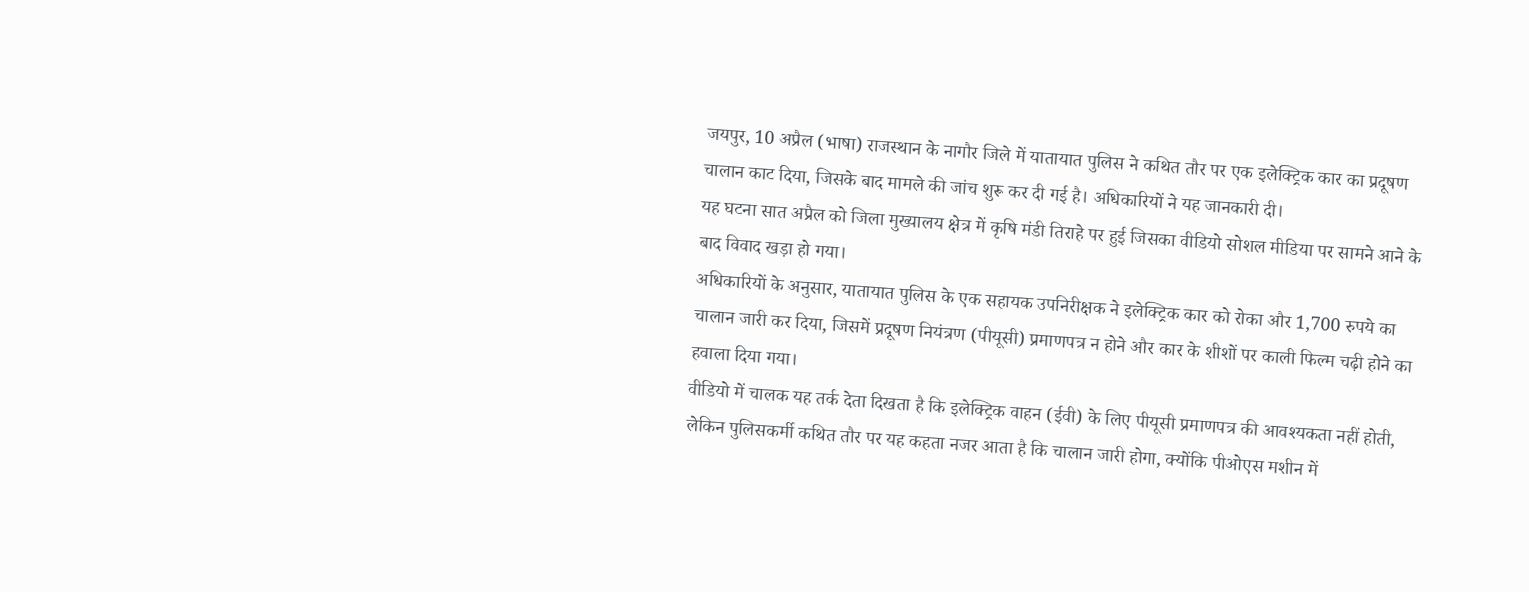जयपुर, 10 अप्रैल (भाषा) राजस्थान के नागौर जिले में यातायात पुलिस ने कथित तौर पर एक इलेक्ट्रिक कार का प्रदूषण चालान काट दिया, जिसके बाद मामले की जांच शुरू कर दी गई है। अधिकारियों ने यह जानकारी दी।
यह घटना सात अप्रैल को जिला मुख्यालय क्षेत्र में कृषि मंडी तिराहे पर हुई जिसका वीडियो सोशल मीडिया पर सामने आने के बाद विवाद खड़ा हो गया।
अधिकारियों के अनुसार, यातायात पुलिस के एक सहायक उपनिरीक्षक ने इलेक्ट्रिक कार को रोका और 1,700 रुपये का चालान जारी कर दिया, जिसमें प्रदूषण नियंत्रण (पीयूसी) प्रमाणपत्र न होने और कार के शीशों पर काली फिल्म चढ़ी होने का हवाला दिया गया।
वीडियो में चालक यह तर्क देता दिखता है कि इलेक्ट्रिक वाहन (ईवी) के लिए पीयूसी प्रमाणपत्र की आवश्यकता नहीं होती, लेकिन पुलिसकर्मी कथित तौर पर यह कहता नजर आता है कि चालान जारी होगा, क्योंकि पीओएस मशीन में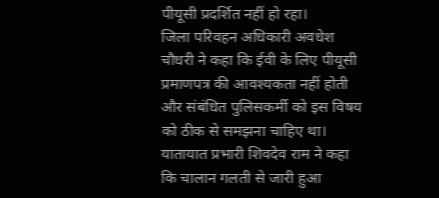पीयूसी प्रदर्शित नहीं हो रहा।
जिला परिवहन अधिकारी अवधेश चौधरी ने कहा कि ईवी के लिए पीयूसी प्रमाणपत्र की आवश्यकता नहीं होती और संबंधित पुलिसकर्मी को इस विषय को ठीक से समझना चाहिए था।
यातायात प्रभारी शिवदेव राम ने कहा कि चालान गलती से जारी हुआ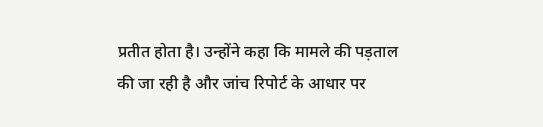प्रतीत होता है। उन्होंने कहा कि मामले की पड़ताल की जा रही है और जांच रिपोर्ट के आधार पर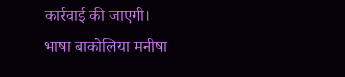कार्रवाई की जाएगी।
भाषा बाकोलिया मनीषा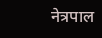नेत्रपाल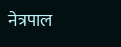नेत्रपाल